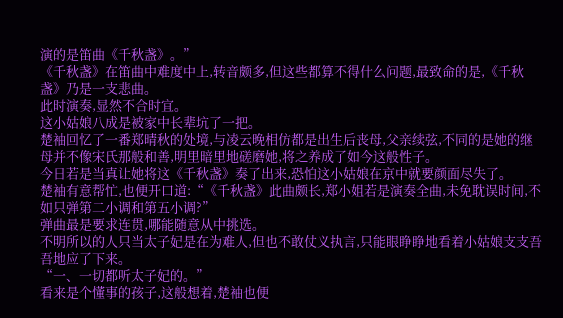演的是笛曲《千秋盏》。”
《千秋盏》在笛曲中难度中上,转音颇多,但这些都算不得什么问题,最致命的是,《千秋盏》乃是一支悲曲。
此时演奏,显然不合时宜。
这小姑娘八成是被家中长辈坑了一把。
楚袖回忆了一番郑晴秋的处境,与凌云晚相仿都是出生后丧母,父亲续弦,不同的是她的继母并不像宋氏那般和善,明里暗里地磋磨她,将之养成了如今这般性子。
今日若是当真让她将这《千秋盏》奏了出来,恐怕这小姑娘在京中就要颜面尽失了。
楚袖有意帮忙,也便开口道:“《千秋盏》此曲颇长,郑小姐若是演奏全曲,未免耽误时间,不如只弹第二小调和第五小调?”
弹曲最是要求连贯,哪能随意从中挑选。
不明所以的人只当太子妃是在为难人,但也不敢仗义执言,只能眼睁睁地看着小姑娘支支吾吾地应了下来。
“一、一切都听太子妃的。”
看来是个懂事的孩子,这般想着,楚袖也便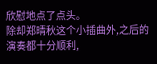欣慰地点了点头。
除却郑晴秋这个小插曲外,之后的演奏都十分顺利,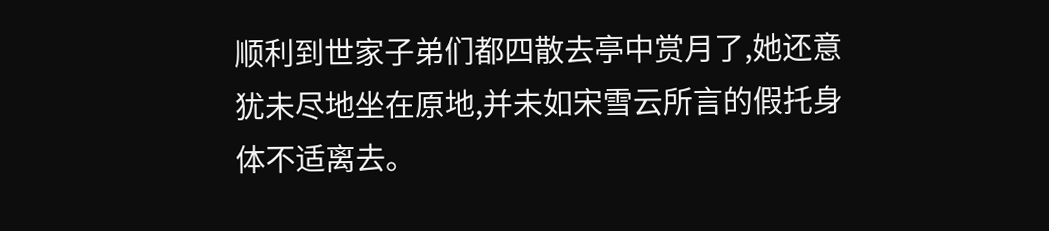顺利到世家子弟们都四散去亭中赏月了,她还意犹未尽地坐在原地,并未如宋雪云所言的假托身体不适离去。